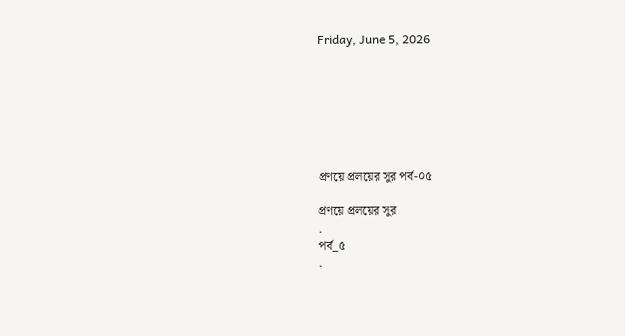Friday, June 5, 2026







প্রণয়ে প্রলয়ের সুর পর্ব-০৫

প্রণয়ে প্রলয়ের সুর
.
পর্ব_৫
.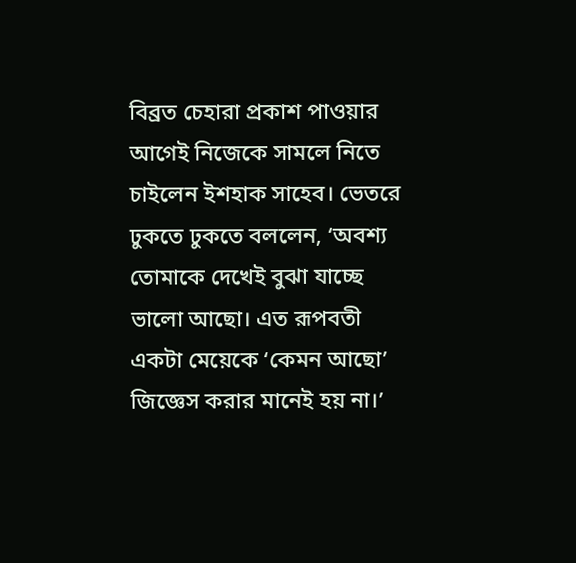বিব্রত চেহারা প্রকাশ পাওয়ার আগেই নিজেকে সামলে নিতে চাইলেন ইশহাক সাহেব। ভেতরে ঢুকতে ঢুকতে বললেন, ‘অবশ্য তোমাকে দেখেই বুঝা যাচ্ছে ভালো আছো। এত রূপবতী একটা মেয়েকে ‘কেমন আছো’ জিজ্ঞেস করার মানেই হয় না।’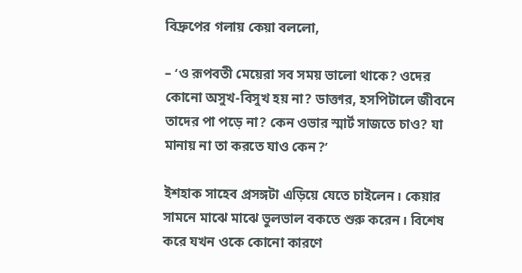বিদ্রুপের গলায় কেয়া বললো,

– ‘ও রূপবতী মেয়েরা সব সময় ভালো থাকে? ওদের কোনো অসুখ-বিসুখ হয় না? ডাক্তার, হসপিটালে জীবনে তাদের পা পড়ে না? কেন ওভার স্মার্ট সাজতে চাও? যা মানায় না তা করতে যাও কেন?’

ইশহাক সাহেব প্রসঙ্গটা এড়িয়ে যেতে চাইলেন। কেয়ার সামনে মাঝে মাঝে ভুলভাল বকতে শুরু করেন। বিশেষ করে যখন ওকে কোনো কারণে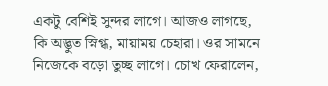একটু বেশিই সুন্দর লাগে। আজও লাগছে, কি অদ্ভুত স্নিগ্ধ, মায়াময় চেহারা। ওর সামনে নিজেকে বড়ো তুচ্ছ লাগে। চোখ ফেরালেন,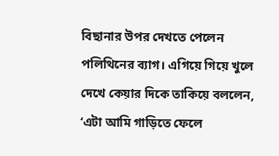বিছানার উপর দেখতে পেলেন পলিথিনের ব্যাগ। এগিয়ে গিয়ে খুলে দেখে কেয়ার দিকে তাকিয়ে বললেন, ‘এটা আমি গাড়িতে ফেলে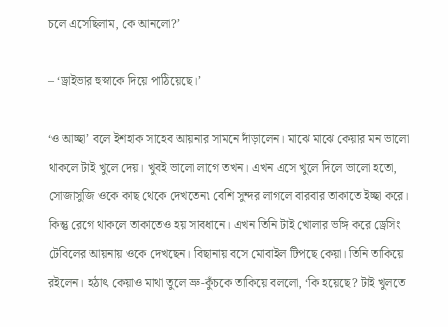চলে এসেছিলাম, কে আনলো?’

– ‘ড্রাইভার হুস্নাকে দিয়ে পাঠিয়েছে।’

‘ও আচ্ছা’ বলে ইশহাক সাহেব আয়নার সামনে দাঁড়ালেন। মাঝে মাঝে কেয়ার মন ভালো থাকলে টাই খুলে দেয়। খুবই ভালো লাগে তখন। এখন এসে খুলে দিলে ভালো হতো, সোজাসুজি ওকে কাছ থেকে দেখতেন৷ বেশি সুন্দর লাগলে বারবার তাকাতে ইচ্ছা করে। কিন্তু রেগে থাকলে তাকাতেও হয় সাবধানে। এখন তিনি টাই খোলার ভঙ্গি করে ড্রেসিং টেবিলের আয়নায় ওকে দেখছেন। বিছানায় বসে মোবাইল টিপছে কেয়া। তিনি তাকিয়ে রইলেন। হঠাৎ কেয়াও মাথা তুলে ভ্রু-কুঁচকে তাকিয়ে বললো, ‘কি হয়েছে? টাই খুলতে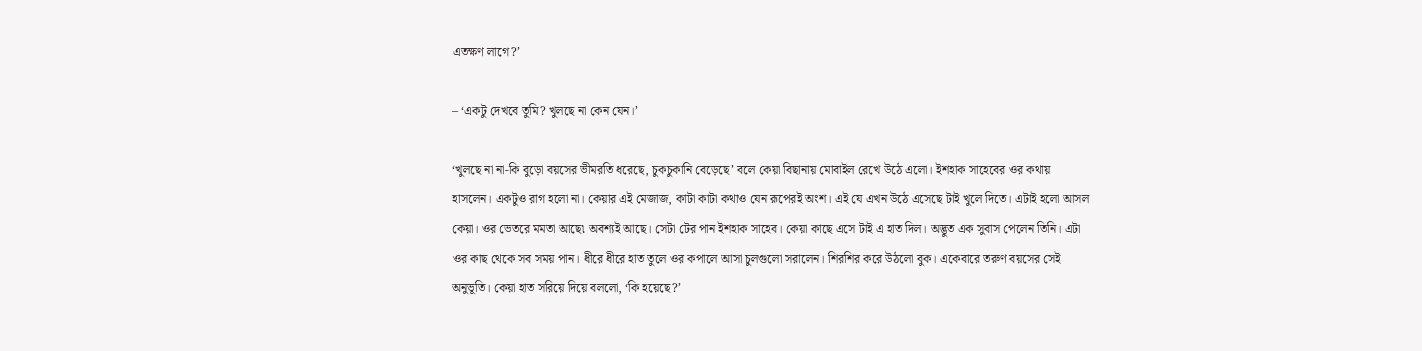এতক্ষণ লাগে?’

– ‘একটু দেখবে তুমি? খুলছে না কেন যেন।’

‘খুলছে না না-কি বুড়ো বয়সের ভীমরতি ধরেছে, চুকচুকানি বেড়েছে’ বলে কেয়া বিছানায় মোবাইল রেখে উঠে এলো। ইশহাক সাহেবের ওর কথায় হাসলেন। একটুও রাগ হলো না। কেয়ার এই মেজাজ, কাটা কাটা কথাও যেন রূপেরই অংশ। এই যে এখন উঠে এসেছে টাই খুলে দিতে। এটাই হলো আসল কেয়া। ওর ভেতরে মমতা আছে৷ অবশ্যই আছে। সেটা টের পান ইশহাক সাহেব। কেয়া কাছে এসে টাই এ হাত দিল। অদ্ভুত এক সুবাস পেলেন তিনি। এটা ওর কাছ থেকে সব সময় পান। ধীরে ধীরে হাত তুলে ওর কপালে আসা চুলগুলো সরালেন। শিরশির করে উঠলো বুক। একেবারে তরুণ বয়সের সেই অনুভূতি। কেয়া হাত সরিয়ে দিয়ে বললো, ‘কি হয়েছে?’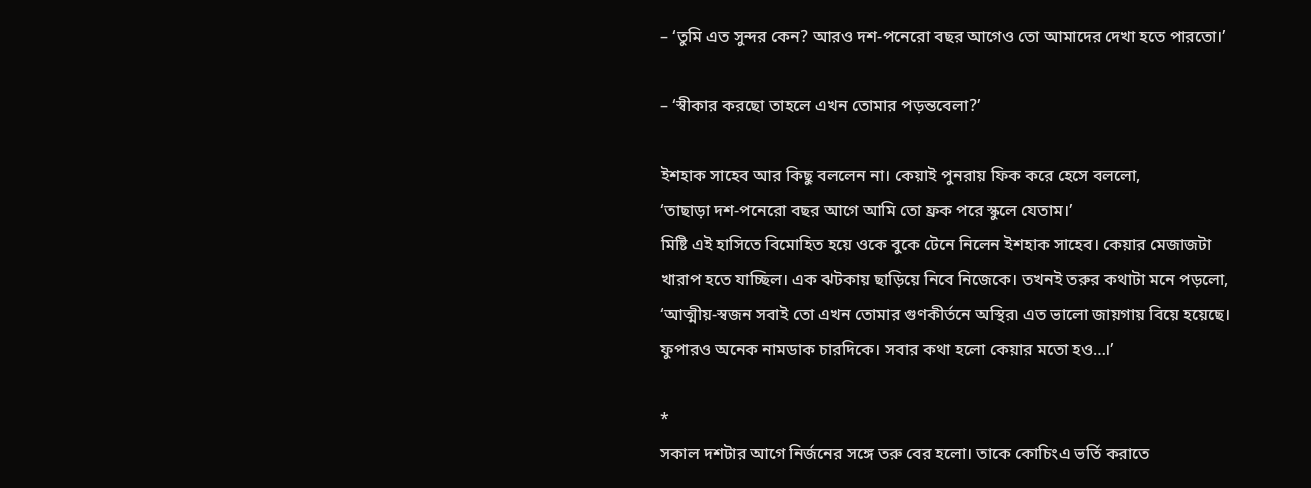– ‘তুমি এত সুন্দর কেন? আরও দশ-পনেরো বছর আগেও তো আমাদের দেখা হতে পারতো।’

– ‘স্বীকার করছো তাহলে এখন তোমার পড়ন্তবেলা?’

ইশহাক সাহেব আর কিছু বললেন না। কেয়াই পুনরায় ফিক করে হেসে বললো,
‘তাছাড়া দশ-পনেরো বছর আগে আমি তো ফ্রক পরে স্কুলে যেতাম।’
মিষ্টি এই হাসিতে বিমোহিত হয়ে ওকে বুকে টেনে নিলেন ইশহাক সাহেব। কেয়ার মেজাজটা খারাপ হতে যাচ্ছিল। এক ঝটকায় ছাড়িয়ে নিবে নিজেকে। তখনই তরুর কথাটা মনে পড়লো, ‘আত্মীয়-স্বজন সবাই তো এখন তোমার গুণকীর্তনে অস্থির৷ এত ভালো জায়গায় বিয়ে হয়েছে। ফুপারও অনেক নামডাক চারদিকে। সবার কথা হলো কেয়ার মতো হও…।’

*
সকাল দশটার আগে নির্জনের সঙ্গে তরু বের হলো। তাকে কোচিংএ ভর্তি করাতে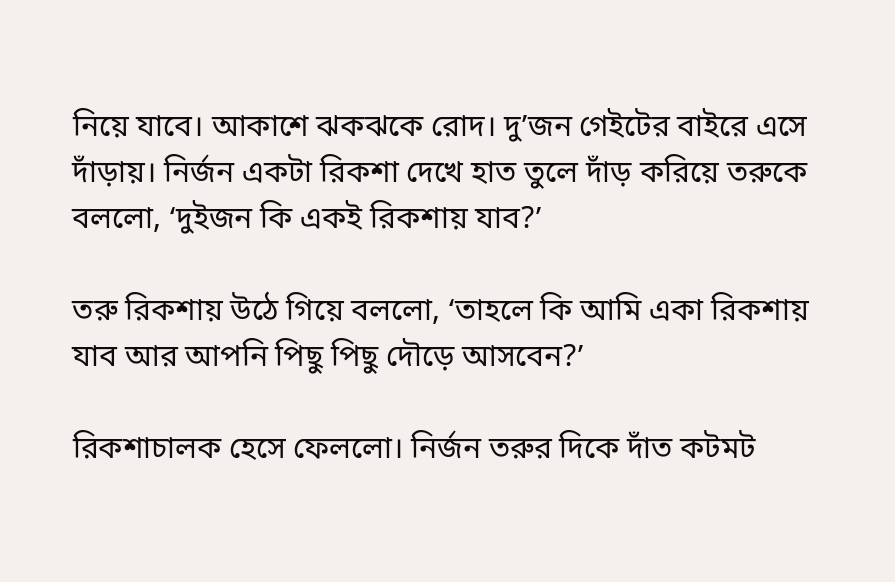নিয়ে যাবে। আকাশে ঝকঝকে রোদ। দু’জন গেইটের বাইরে এসে দাঁড়ায়। নির্জন একটা রিকশা দেখে হাত তুলে দাঁড় করিয়ে তরুকে বললো, ‘দুইজন কি একই রিকশায় যাব?’

তরু রিকশায় উঠে গিয়ে বললো, ‘তাহলে কি আমি একা রিকশায় যাব আর আপনি পিছু পিছু দৌড়ে আসবেন?’

রিকশাচালক হেসে ফেললো। নির্জন তরুর দিকে দাঁত কটমট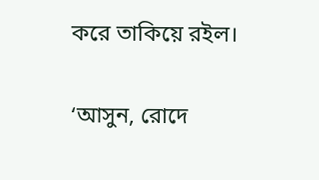করে তাকিয়ে রইল।

‘আসুন, রোদে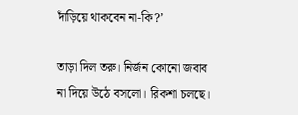দাঁড়িয়ে থাকবেন না-কি?’

তাড়া দিল তরু। নির্জন কোনো জবাব না দিয়ে উঠে বসলো। রিকশা চলছে।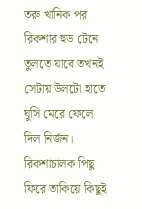তরু খানিক পর রিকশার হুড টেনে তুলতে যাবে তখনই সেটায় উলটো হাতে ঘুসি মেরে ফেলে দিল নির্জন। রিকশাচালক পিছু ফিরে তাকিয়ে কিছুই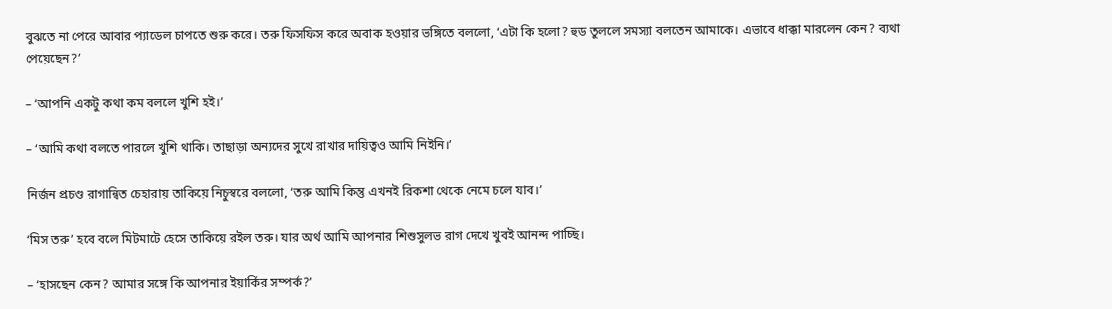বুঝতে না পেরে আবার প্যাডেল চাপতে শুরু করে। তরু ফিসফিস করে অবাক হওয়ার ভঙ্গিতে বললো, ‘এটা কি হলো? হুড তুললে সমস্যা বলতেন আমাকে। এভাবে ধাক্কা মারলেন কেন? ব্যথা পেয়েছেন?’

– ‘আপনি একটু কথা কম বললে খুশি হই।’

– ‘আমি কথা বলতে পারলে খুশি থাকি। তাছাড়া অন্যদের সুখে রাখার দায়িত্বও আমি নিইনি।’

নির্জন প্রচণ্ড রাগান্বিত চেহারায় তাকিয়ে নিচুস্বরে বললো, ‘তরু আমি কিন্তু এখনই রিকশা থেকে নেমে চলে যাব।’

‘মিস তরু’ হবে বলে মিটমাটে হেসে তাকিয়ে রইল তরু। যার অর্থ আমি আপনার শিশুসুলভ রাগ দেখে খুবই আনন্দ পাচ্ছি।

– ‘হাসছেন কেন? আমার সঙ্গে কি আপনার ইয়ার্কির সম্পর্ক?’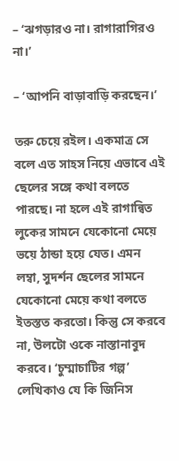– ‘ঝগড়ারও না। রাগারাগিরও না।’

– ‘আপনি বাড়াবাড়ি করছেন।’

তরু চেয়ে রইল। একমাত্র সে বলে এত সাহস নিয়ে এভাবে এই ছেলের সঙ্গে কথা বলতে পারছে। না হলে এই রাগান্বিত লুকের সামনে যেকোনো মেয়ে ভয়ে ঠান্ডা হয়ে যেত। এমন লম্বা, সুদর্শন ছেলের সামনে যেকোনো মেয়ে কথা বলতে ইতস্তত করতো। কিন্তু সে করবে না, উলটো ওকে নাস্তানাবুদ করবে। ‘চুম্মাচাটির গল্প’ লেখিকাও যে কি জিনিস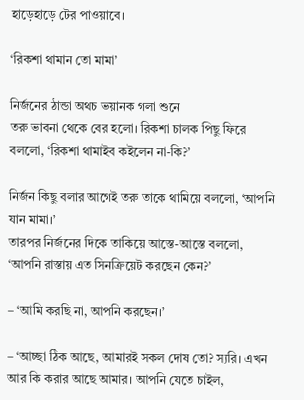হাড়েহাড়ে টের পাওয়াবে।

‘রিকশা থামান তো মামা’

নির্জনের ঠান্ডা অথচ ভয়ানক গলা শুনে
তরু ভাবনা থেকে বের হলো। রিকশা চালক পিছু ফিরে বললো, ‘রিকশা থামাইব কইলেন না-কি?’

নির্জন কিছু বলার আগেই তরু তাকে থামিয়ে বললো, ‘আপনি যান মামা।’
তারপর নির্জনের দিকে তাকিয়ে আস্তে-আস্তে বললো, ‘আপনি রাস্তায় এত সিনক্রিয়েট করছেন কেন?’

– ‘আমি করছি না, আপনি করছেন।’

– ‘আচ্ছা ঠিক আছে, আমারই সকল দোষ তো? স্যরি। এখন আর কি করার আছে আমার। আপনি যেতে চাইল,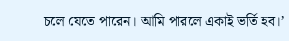চলে যেতে পারেন। আমি পারলে একাই ভর্তি হব।’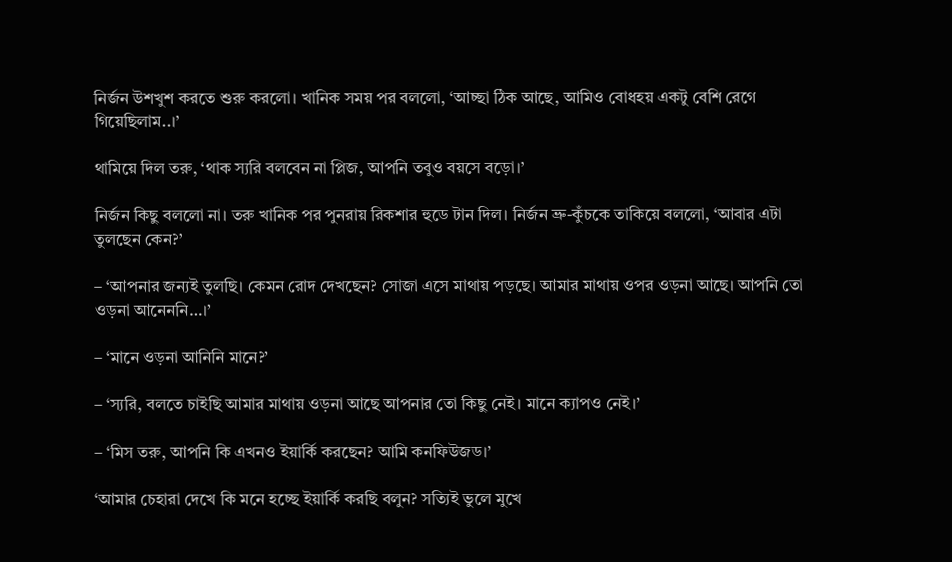নির্জন উশখুশ করতে শুরু করলো। খানিক সময় পর বললো, ‘আচ্ছা ঠিক আছে, আমিও বোধহয় একটু বেশি রেগে গিয়েছিলাম..।’

থামিয়ে দিল তরু, ‘থাক স্যরি বলবেন না প্লিজ, আপনি তবুও বয়সে বড়ো।’

নির্জন কিছু বললো না। তরু খানিক পর পুনরায় রিকশার হুডে টান দিল। নির্জন ভ্রু-কুঁচকে তাকিয়ে বললো, ‘আবার এটা তুলছেন কেন?’

– ‘আপনার জন্যই তুলছি। কেমন রোদ দেখছেন? সোজা এসে মাথায় পড়ছে। আমার মাথায় ওপর ওড়না আছে। আপনি তো ওড়না আনেননি…।’

– ‘মানে ওড়না আনিনি মানে?’

– ‘স্যরি, বলতে চাইছি আমার মাথায় ওড়না আছে আপনার তো কিছু নেই। মানে ক্যাপও নেই।’

– ‘মিস তরু, আপনি কি এখনও ইয়ার্কি করছেন? আমি কনফিউজড।’

‘আমার চেহারা দেখে কি মনে হচ্ছে ইয়ার্কি করছি বলুন? সত্যিই ভুলে মুখে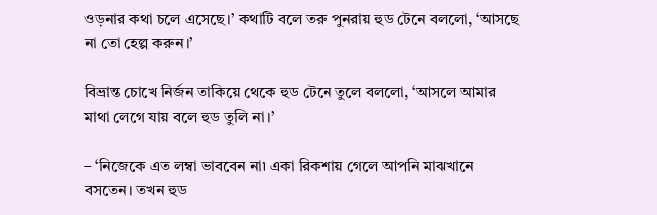ওড়নার কথা চলে এসেছে।’ কথাটি বলে তরু পুনরায় হুড টেনে বললো, ‘আসছে না তো হেল্প করুন।’

বিভ্রান্ত চোখে নির্জন তাকিয়ে থেকে হুড টেনে তুলে বললো, ‘আসলে আমার মাথা লেগে যায় বলে হুড তুলি না।’

– ‘নিজেকে এত লম্বা ভাববেন না৷ একা রিকশায় গেলে আপনি মাঝখানে বসতেন। তখন হুড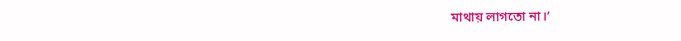মাথায় লাগতো না।’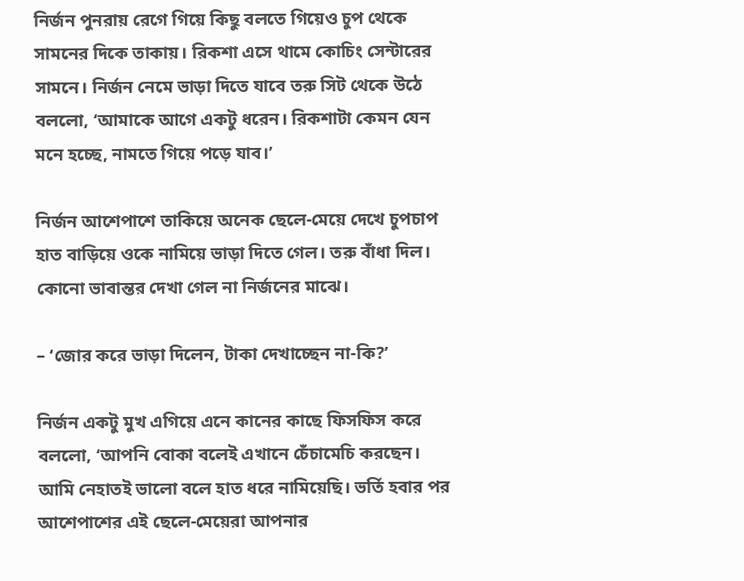নির্জন পুনরায় রেগে গিয়ে কিছু বলতে গিয়েও চুপ থেকে সামনের দিকে তাকায়। রিকশা এসে থামে কোচিং সেন্টারের সামনে। নির্জন নেমে ভাড়া দিতে যাবে তরু সিট থেকে উঠে বললো, ‘আমাকে আগে একটু ধরেন। রিকশাটা কেমন যেন মনে হচ্ছে, নামতে গিয়ে পড়ে যাব।’

নির্জন আশেপাশে তাকিয়ে অনেক ছেলে-মেয়ে দেখে চুপচাপ হাত বাড়িয়ে ওকে নামিয়ে ভাড়া দিতে গেল। তরু বাঁধা দিল। কোনো ভাবান্তর দেখা গেল না নির্জনের মাঝে।

– ‘জোর করে ভাড়া দিলেন, টাকা দেখাচ্ছেন না-কি?’

নির্জন একটু মুখ এগিয়ে এনে কানের কাছে ফিসফিস করে বললো, ‘আপনি বোকা বলেই এখানে চেঁচামেচি করছেন। আমি নেহাতই ভালো বলে হাত ধরে নামিয়েছি। ভর্তি হবার পর আশেপাশের এই ছেলে-মেয়েরা আপনার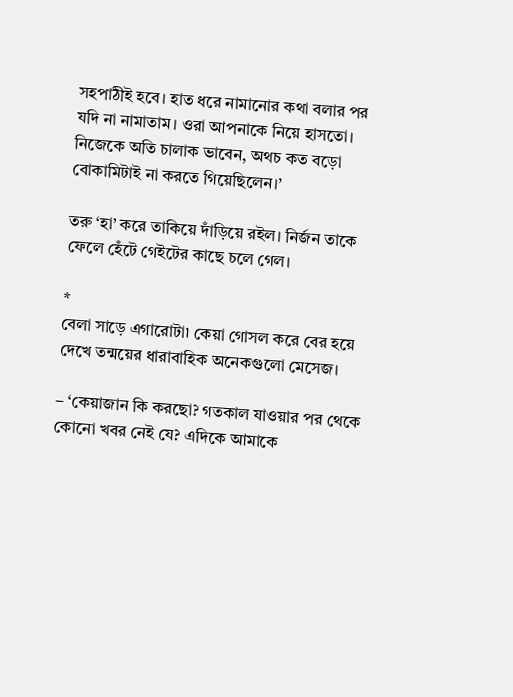সহপাঠীই হবে। হাত ধরে নামানোর কথা বলার পর যদি না নামাতাম। ওরা আপনাকে নিয়ে হাসতো। নিজেকে অতি চালাক ভাবেন, অথচ কত বড়ো বোকামিটাই না করতে গিয়েছিলেন।’

তরু ‘হা’ করে তাকিয়ে দাঁড়িয়ে রইল। নির্জন তাকে ফেলে হেঁটে গেইটের কাছে চলে গেল।

*
বেলা সাড়ে এগারোটা৷ কেয়া গোসল করে বের হয়ে দেখে তন্ময়ের ধারাবাহিক অনেকগুলো মেসেজ।

– ‘কেয়াজান কি করছো? গতকাল যাওয়ার পর থেকে কোনো খবর নেই যে? এদিকে আমাকে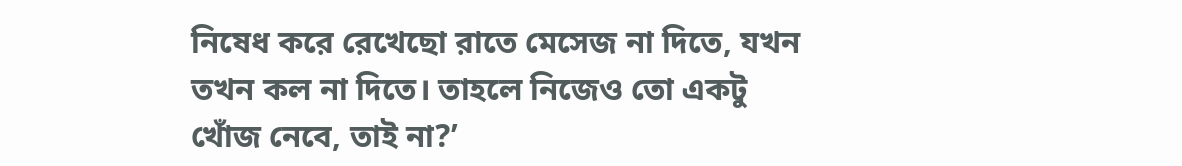নিষেধ করে রেখেছো রাতে মেসেজ না দিতে, যখন তখন কল না দিতে। তাহলে নিজেও তো একটু খোঁজ নেবে, তাই না?’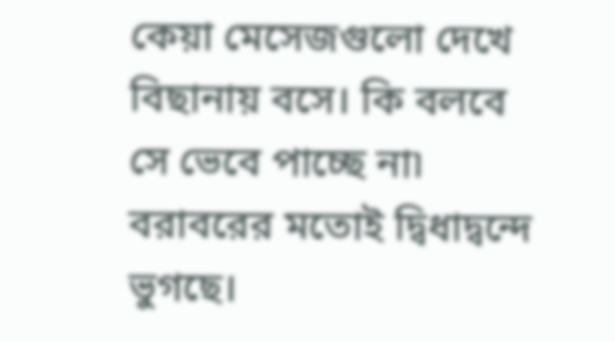কেয়া মেসেজগুলো দেখে বিছানায় বসে। কি বলবে সে ভেবে পাচ্ছে না৷ বরাবরের মতোই দ্বিধাদ্বন্দে ভুগছে।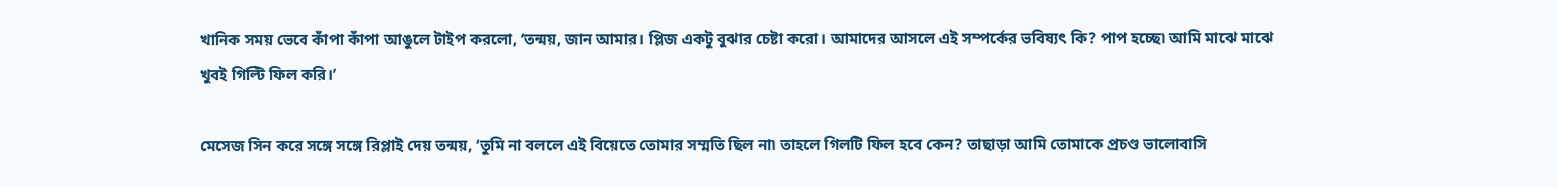খানিক সময় ভেবে কাঁপা কাঁপা আঙুলে টাইপ করলো, ‘তন্ময়, জান আমার। প্লিজ একটু বুঝার চেষ্টা করো। আমাদের আসলে এই সম্পর্কের ভবিষ্যৎ কি? পাপ হচ্ছে৷ আমি মাঝে মাঝে খুবই গিল্টি ফিল করি।’

মেসেজ সিন করে সঙ্গে সঙ্গে রিপ্লাই দেয় তন্ময়, ‘তুমি না বললে এই বিয়েতে তোমার সম্মতি ছিল না৷ তাহলে গিলটি ফিল হবে কেন? তাছাড়া আমি তোমাকে প্রচণ্ড ভালোবাসি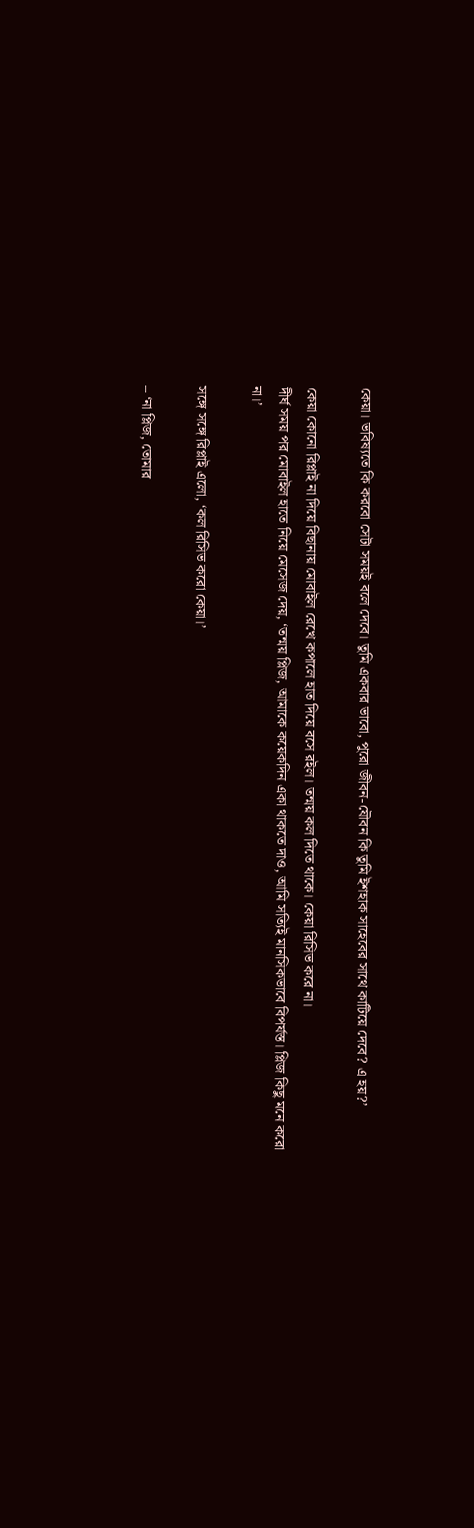কেয়া। ভবিষ্যতে কি করবো সেটা সময়ই বলে দেবে। তুমি একবার ভাবো, পুরো জীবন-যৌবন কি তুমি ইশহাক সাহেবের সাথে কাটিয়ে দেবে? এ হয়?’

কেয়া কোনো রিপ্লাই না দিয়ে বিছানায় মোবাইল রেখে কপালে হাত দিয়ে বসে রইল। তন্ময় কল দিতে থাকে। কেয়া রিসিভ করে না।
দীর্ঘ সময় পর মোবাইল হাতে নিয়ে মেসেজ দেয়, ‘তন্ময় প্লিজ, আমাকে কয়েকদিন একা থাকতে দাও, আমি সত্যিই মানসিকভাবে বিপর্যস্ত। প্লিজ কিছু মনে করো না।’

সঙ্গে সঙ্গে রিপ্লাই এলো, ‘কল রিসিভ করো কেয়া।’

– ‘না প্লিজ, তোমার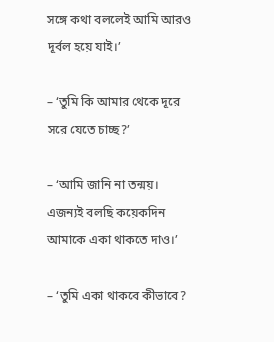সঙ্গে কথা বললেই আমি আরও দূর্বল হয়ে যাই।’

– ‘তুমি কি আমার থেকে দূরে সরে যেতে চাচ্ছ?’

– ‘আমি জানি না তন্ময়। এজন্যই বলছি কয়েকদিন আমাকে একা থাকতে দাও।’

– ‘তুমি একা থাকবে কীভাবে?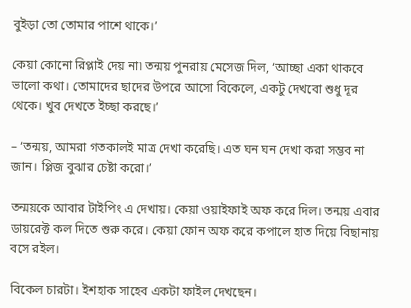বুইড়া তো তোমার পাশে থাকে।’

কেয়া কোনো রিপ্লাই দেয় না৷ তন্ময় পুনরায় মেসেজ দিল, ‘আচ্ছা একা থাকবে ভালো কথা। তোমাদের ছাদের উপরে আসো বিকেলে, একটু দেখবো শুধু দূর থেকে। খুব দেখতে ইচ্ছা করছে।’

– ‘তন্ময়, আমরা গতকালই মাত্র দেখা করেছি। এত ঘন ঘন দেখা করা সম্ভব না জান। প্লিজ বুঝার চেষ্টা করো।’

তন্ময়কে আবার টাইপিং এ দেখায়। কেয়া ওয়াইফাই অফ করে দিল। তন্ময় এবার ডায়রেক্ট কল দিতে শুরু করে। কেয়া ফোন অফ করে কপালে হাত দিয়ে বিছানায় বসে রইল।

বিকেল চারটা। ইশহাক সাহেব একটা ফাইল দেখছেন।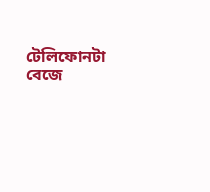টেলিফোনটা বেজে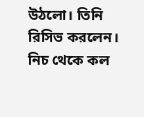উঠলো। তিনি রিসিভ করলেন। নিচ থেকে কল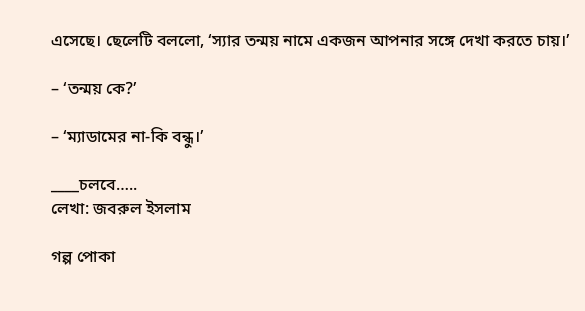এসেছে। ছেলেটি বললো, ‘স্যার তন্ময় নামে একজন আপনার সঙ্গে দেখা করতে চায়।’

– ‘তন্ময় কে?’

– ‘ম্যাডামের না-কি বন্ধু।’

____চলবে…..
লেখা: জবরুল ইসলাম

গল্প পোকা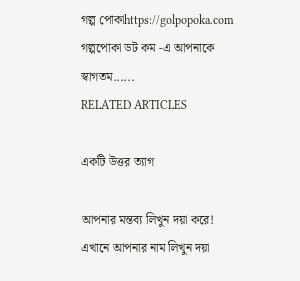গল্প পোকাhttps://golpopoka.com
গল্পপোকা ডট কম -এ আপনাকে স্বাগতম......
RELATED ARTICLES

একটি উত্তর ত্যাগ

আপনার মন্তব্য লিখুন দয়া করে!
এখানে আপনার নাম লিখুন দয়া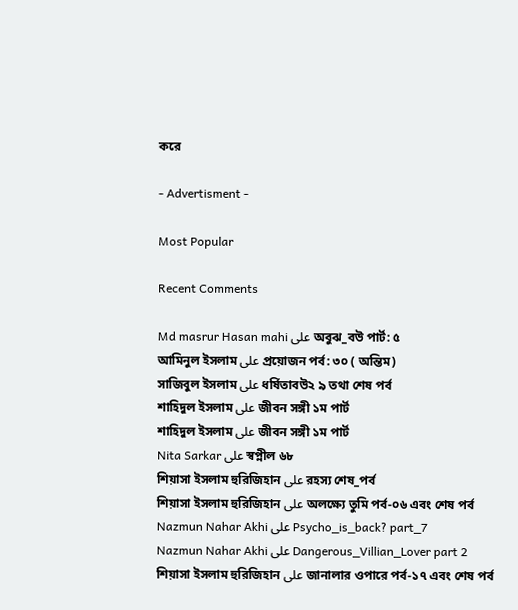করে

- Advertisment -

Most Popular

Recent Comments

Md masrur Hasan mahi على অবুঝ_বউ পার্ট: ৫
আমিনুল ইসলাম على প্রয়োজন পর্ব: ৩০ ( অন্তিম)
সাজিবুল ইসলাম على ধর্ষিতাবউ২ ৯ তথা শেষ পর্ব
শাহিদুল ইসলাম على জীবন সঙ্গী ১ম পার্ট
শাহিদুল ইসলাম على জীবন সঙ্গী ১ম পার্ট
Nita Sarkar على স্বপ্নীল ৬৮
শিয়াসা ইসলাম হুরিজিহান على রহস্য শেষ_পর্ব
শিয়াসা ইসলাম হুরিজিহান على অলক্ষ্যে তুমি পর্ব-০৬ এবং শেষ পর্ব
Nazmun Nahar Akhi على Psycho_is_back? part_7
Nazmun Nahar Akhi على Dangerous_Villian_Lover part 2
শিয়াসা ইসলাম হুরিজিহান على জানালার ওপারে পর্ব-১৭ এবং শেষ পর্ব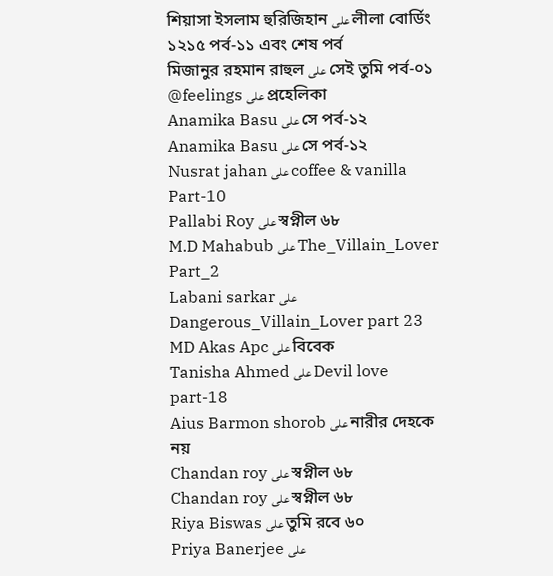শিয়াসা ইসলাম হুরিজিহান على লীলা বোর্ডিং ১২১৫ পর্ব-১১ এবং শেষ পর্ব
মিজানুর রহমান রাহুল على সেই তুমি পর্ব-০১
@feelings على প্রহেলিকা
Anamika Basu على সে পর্ব-১২
Anamika Basu على সে পর্ব-১২
Nusrat jahan على coffee & vanilla Part-10
Pallabi Roy على স্বপ্নীল ৬৮
M.D Mahabub على The_Villain_Lover Part_2
Labani sarkar على Dangerous_Villain_Lover part 23
MD Akas Apc على বিবেক
Tanisha Ahmed على Devil love part-18
Aius Barmon shorob على নারীর দেহকে নয়
Chandan roy على স্বপ্নীল ৬৮
Chandan roy على স্বপ্নীল ৬৮
Riya Biswas على তুমি রবে ৬০
Priya Banerjee على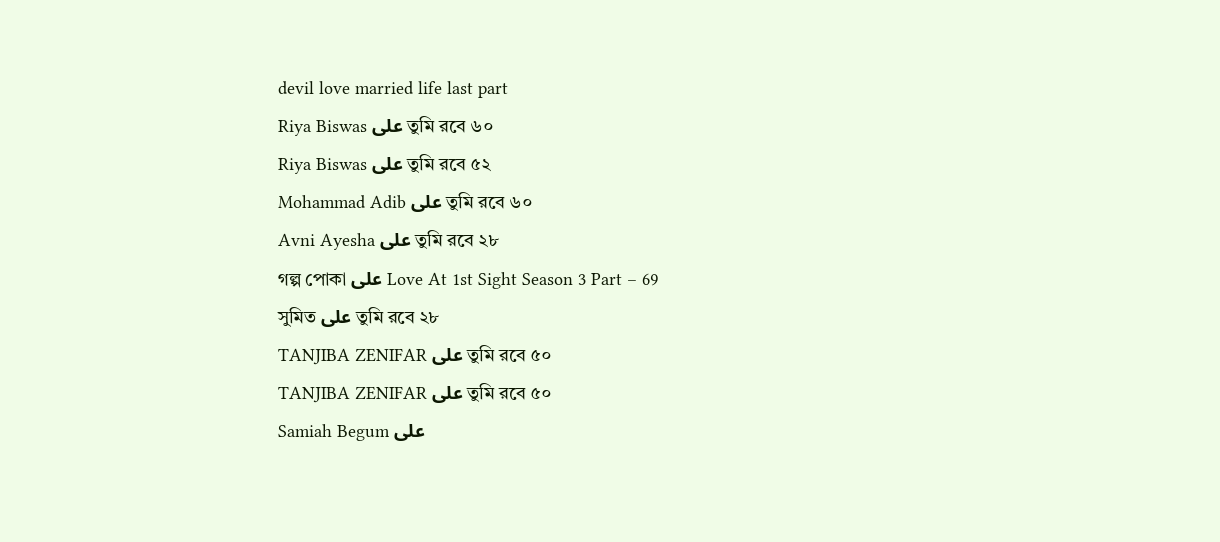devil love married life last part
Riya Biswas على তুমি রবে ৬০
Riya Biswas على তুমি রবে ৫২
Mohammad Adib على তুমি রবে ৬০
Avni Ayesha على তুমি রবে ২৮
গল্প পোকা على Love At 1st Sight Season 3 Part – 69
সুমিত على তুমি রবে ২৮
TANJIBA ZENIFAR على তুমি রবে ৫০
TANJIBA ZENIFAR على তুমি রবে ৫০
Samiah Begum على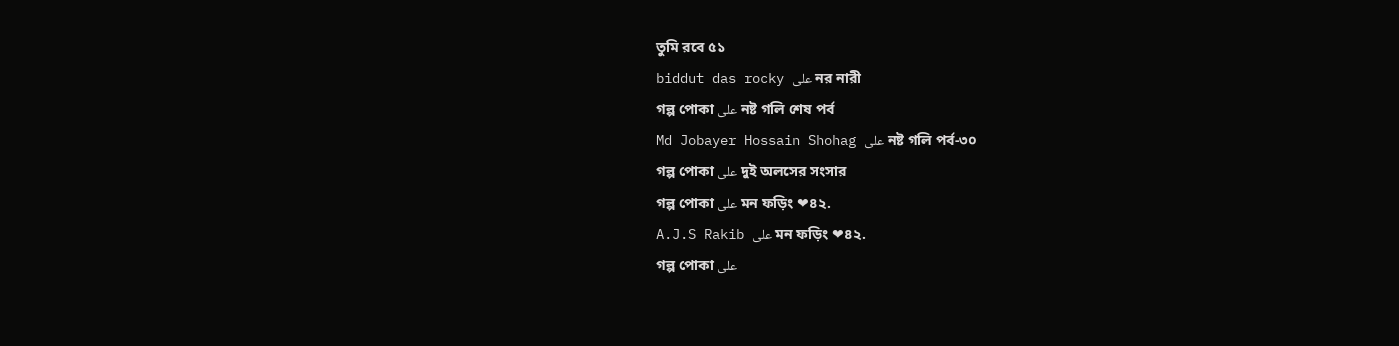তুমি রবে ৫১
biddut das rocky على নর নারী
গল্প পোকা على নষ্ট গলি শেষ পর্ব
Md Jobayer Hossain Shohag على নষ্ট গলি পর্ব-৩০
গল্প পোকা على দুই অলসের সংসার
গল্প পোকা على মন ফড়িং ❤৪২.
A.J.S Rakib على মন ফড়িং ❤৪২.
গল্প পোকা على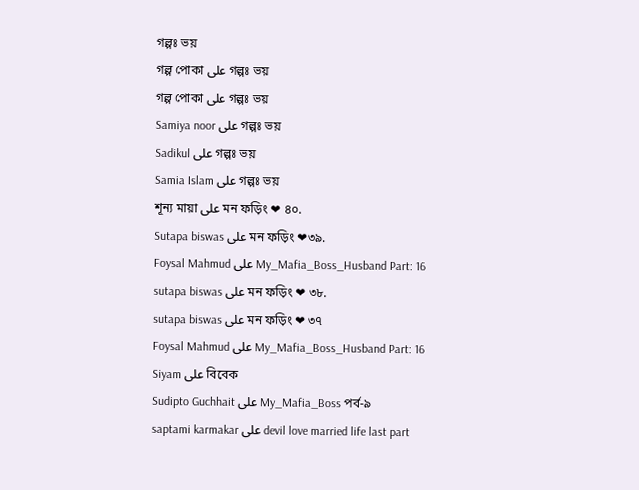গল্পঃ ভয়
গল্প পোকা على গল্পঃ ভয়
গল্প পোকা على গল্পঃ ভয়
Samiya noor على গল্পঃ ভয়
Sadikul على গল্পঃ ভয়
Samia Islam على গল্পঃ ভয়
শূন্য মায়া على মন ফড়িং ❤ ৪০.
Sutapa biswas على মন ফড়িং ❤৩৯.
Foysal Mahmud على My_Mafia_Boss_Husband Part: 16
sutapa biswas على মন ফড়িং ❤ ৩৮.
sutapa biswas على মন ফড়িং ❤ ৩৭
Foysal Mahmud على My_Mafia_Boss_Husband Part: 16
Siyam على বিবেক
Sudipto Guchhait على My_Mafia_Boss পর্ব-৯
saptami karmakar على devil love married life last part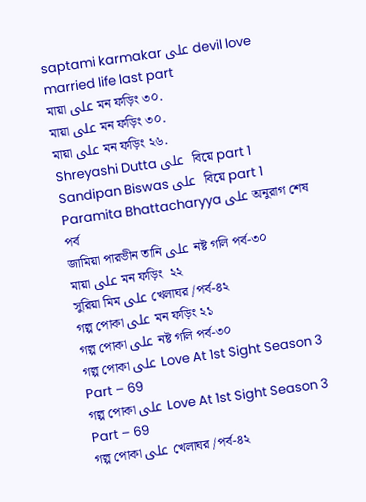saptami karmakar على devil love married life last part
মায়া على মন ফড়িং ৩০.
মায়া على মন ফড়িং ৩০.
মায়া على মন ফড়িং ২৬.
Shreyashi Dutta على  বিয়ে part 1
Sandipan Biswas على  বিয়ে part 1
Paramita Bhattacharyya على অনুরাগ শেষ পর্ব
জামিয়া পারভীন তানি على নষ্ট গলি পর্ব-৩০
মায়া على মন ফড়িং  ২২
সুরিয়া মিম على খেলাঘর /পর্ব-৪২
গল্প পোকা على মন ফড়িং ২১
গল্প পোকা على নষ্ট গলি পর্ব-৩০
গল্প পোকা على Love At 1st Sight Season 3 Part – 69
গল্প পোকা على Love At 1st Sight Season 3 Part – 69
গল্প পোকা على খেলাঘর /পর্ব-৪২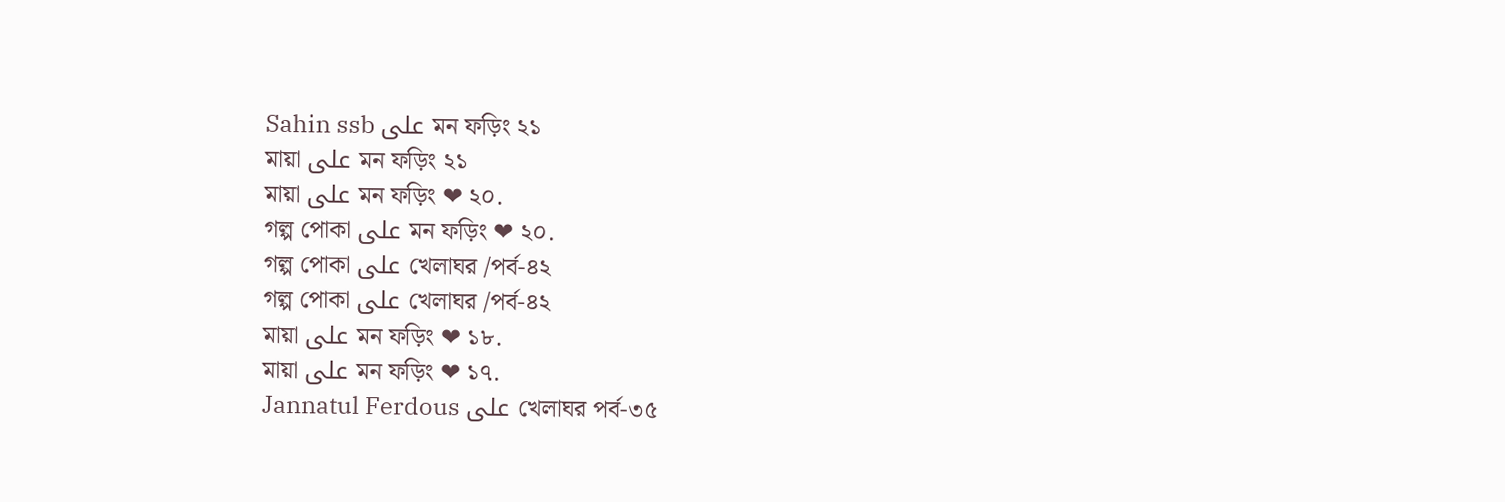Sahin ssb على মন ফড়িং ২১
মায়া على মন ফড়িং ২১
মায়া على মন ফড়িং ❤ ২০.
গল্প পোকা على মন ফড়িং ❤ ২০.
গল্প পোকা على খেলাঘর /পর্ব-৪২
গল্প পোকা على খেলাঘর /পর্ব-৪২
মায়া على মন ফড়িং ❤ ১৮.
মায়া على মন ফড়িং ❤ ১৭.
Jannatul Ferdous على খেলাঘর পর্ব-৩৫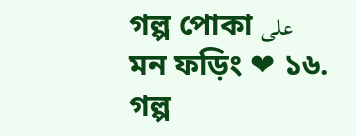গল্প পোকা على মন ফড়িং ❤ ১৬.
গল্প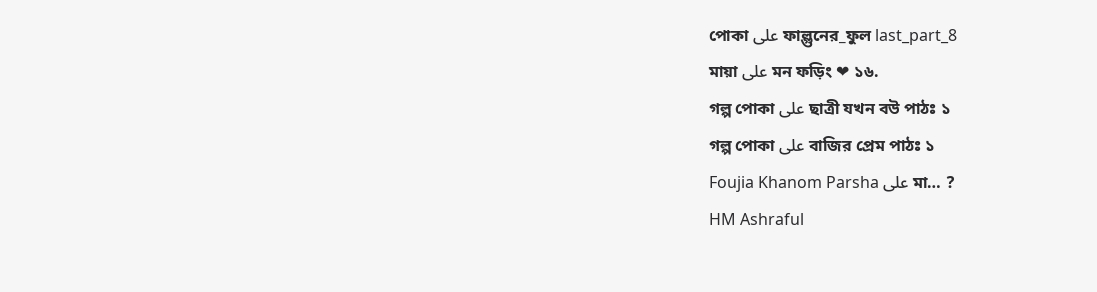পোকা على ফাল্গুনের_ফুল last_part_8
মায়া على মন ফড়িং ❤ ১৬.
গল্প পোকা على ছাত্রী যখন বউ পাঠঃ ১
গল্প পোকা على বাজির প্রেম পাঠঃ ১
Foujia Khanom Parsha على মা… ?
HM Ashraful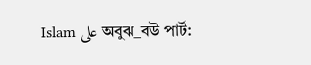Islam على অবুঝ_বউ পার্ট: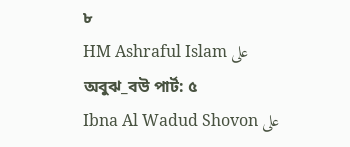৮
HM Ashraful Islam على অবুঝ_বউ পার্ট: ৫
Ibna Al Wadud Shovon على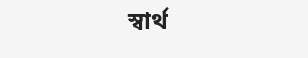স্বার্থ